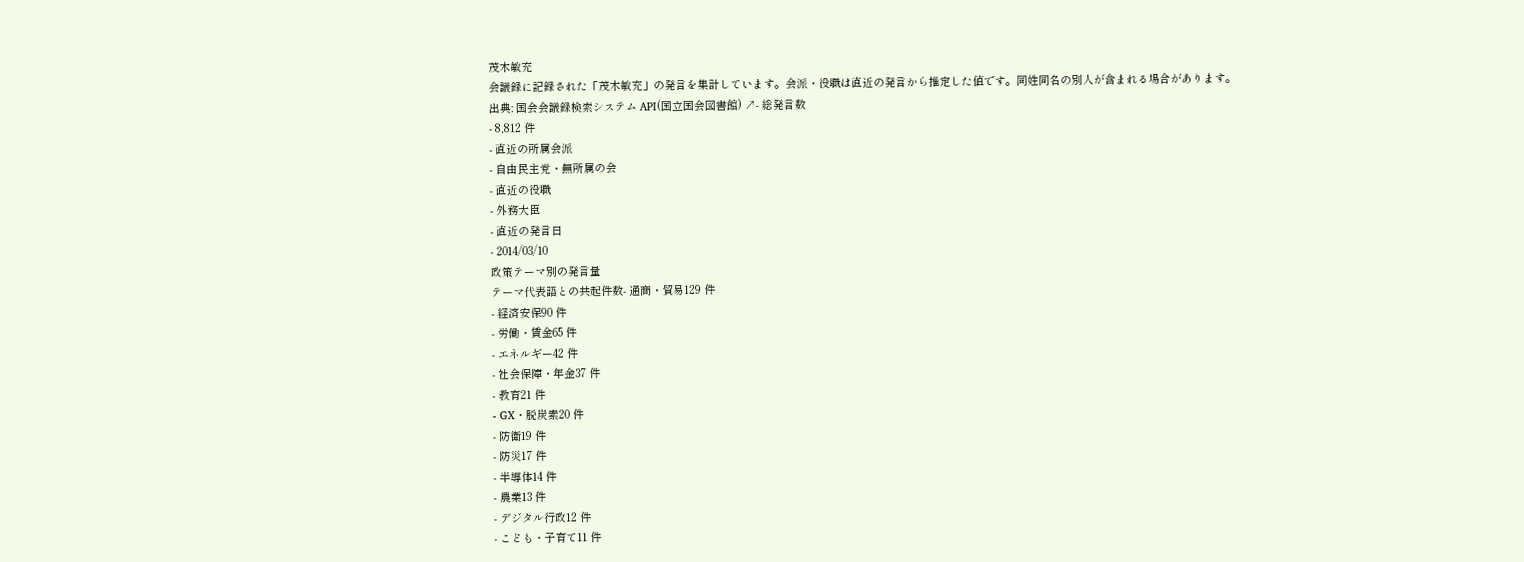茂木敏充
会議録に記録された「茂木敏充」の発言を集計しています。会派・役職は直近の発言から推定した値です。同姓同名の別人が含まれる場合があります。
出典: 国会会議録検索システム API(国立国会図書館) ↗- 総発言数
- 8,812 件
- 直近の所属会派
- 自由民主党・無所属の会
- 直近の役職
- 外務大臣
- 直近の発言日
- 2014/03/10
政策テーマ別の発言量
テーマ代表語との共起件数- 通商・貿易129 件
- 経済安保90 件
- 労働・賃金65 件
- エネルギー42 件
- 社会保障・年金37 件
- 教育21 件
- GX・脱炭素20 件
- 防衛19 件
- 防災17 件
- 半導体14 件
- 農業13 件
- デジタル行政12 件
- こども・子育て11 件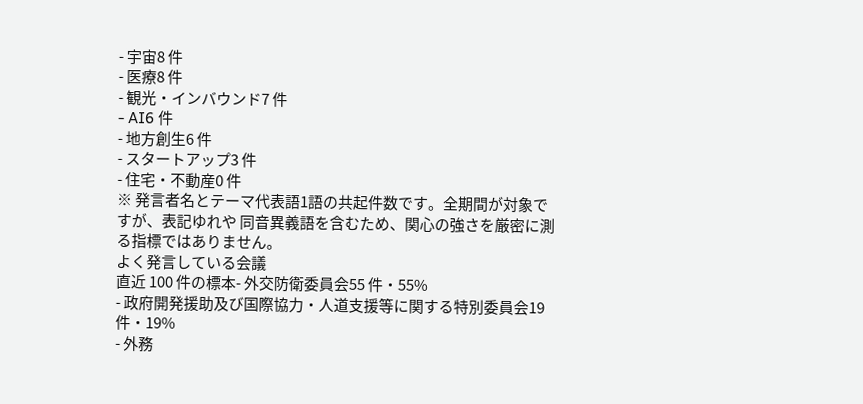- 宇宙8 件
- 医療8 件
- 観光・インバウンド7 件
- AI6 件
- 地方創生6 件
- スタートアップ3 件
- 住宅・不動産0 件
※ 発言者名とテーマ代表語1語の共起件数です。全期間が対象ですが、表記ゆれや 同音異義語を含むため、関心の強さを厳密に測る指標ではありません。
よく発言している会議
直近 100 件の標本- 外交防衛委員会55 件・55%
- 政府開発援助及び国際協力・人道支援等に関する特別委員会19 件・19%
- 外務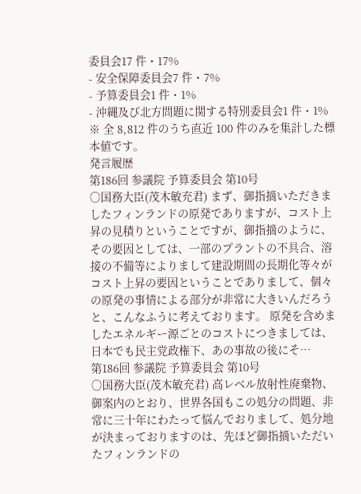委員会17 件・17%
- 安全保障委員会7 件・7%
- 予算委員会1 件・1%
- 沖縄及び北方問題に関する特別委員会1 件・1%
※ 全 8,812 件のうち直近 100 件のみを集計した標本値です。
発言履歴
第186回 参議院 予算委員会 第10号
○国務大臣(茂木敏充君) まず、御指摘いただきましたフィンランドの原発でありますが、コスト上昇の見積りということですが、御指摘のように、その要因としては、一部のプラントの不具合、溶接の不備等によりまして建設期間の長期化等々がコスト上昇の要因ということでありまして、個々の原発の事情による部分が非常に大きいんだろうと、こんなふうに考えております。 原発を含めましたエネルギー源ごとのコストにつきましては、日本でも民主党政権下、あの事故の後にそ…
第186回 参議院 予算委員会 第10号
○国務大臣(茂木敏充君) 高レベル放射性廃棄物、御案内のとおり、世界各国もこの処分の問題、非常に三十年にわたって悩んでおりまして、処分地が決まっておりますのは、先ほど御指摘いただいたフィンランドの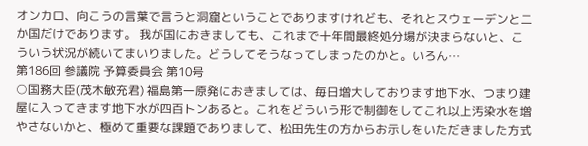オンカロ、向こうの言葉で言うと洞窟ということでありますけれども、それとスウェーデンと二か国だけであります。 我が国におきましても、これまで十年間最終処分場が決まらないと、こういう状況が続いてまいりました。どうしてそうなってしまったのかと。いろん…
第186回 参議院 予算委員会 第10号
○国務大臣(茂木敏充君) 福島第一原発におきましては、毎日増大しております地下水、つまり建屋に入ってきます地下水が四百トンあると。これをどういう形で制御をしてこれ以上汚染水を増やさないかと、極めて重要な課題でありまして、松田先生の方からお示しをいただきました方式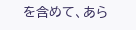を含めて、あら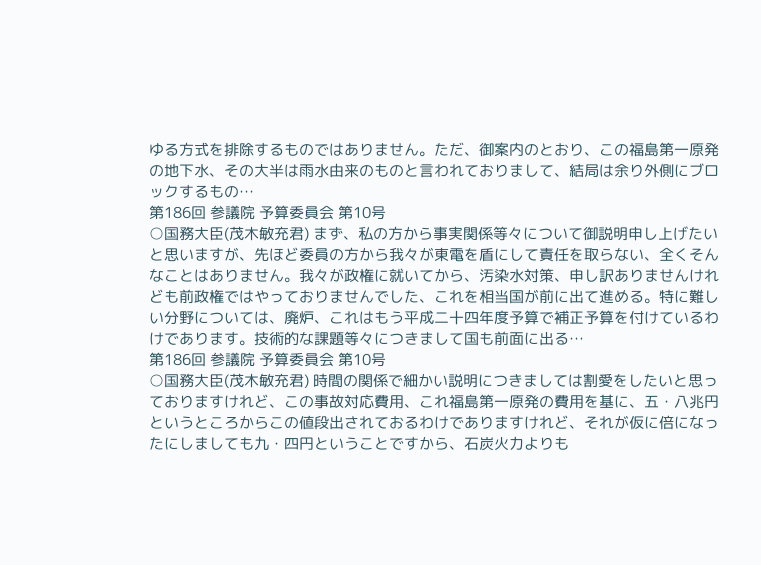ゆる方式を排除するものではありません。ただ、御案内のとおり、この福島第一原発の地下水、その大半は雨水由来のものと言われておりまして、結局は余り外側にブロックするもの…
第186回 参議院 予算委員会 第10号
○国務大臣(茂木敏充君) まず、私の方から事実関係等々について御説明申し上げたいと思いますが、先ほど委員の方から我々が東電を盾にして責任を取らない、全くそんなことはありません。我々が政権に就いてから、汚染水対策、申し訳ありませんけれども前政権ではやっておりませんでした、これを相当国が前に出て進める。特に難しい分野については、廃炉、これはもう平成二十四年度予算で補正予算を付けているわけであります。技術的な課題等々につきまして国も前面に出る…
第186回 参議院 予算委員会 第10号
○国務大臣(茂木敏充君) 時間の関係で細かい説明につきましては割愛をしたいと思っておりますけれど、この事故対応費用、これ福島第一原発の費用を基に、五・八兆円というところからこの値段出されておるわけでありますけれど、それが仮に倍になったにしましても九・四円ということですから、石炭火力よりも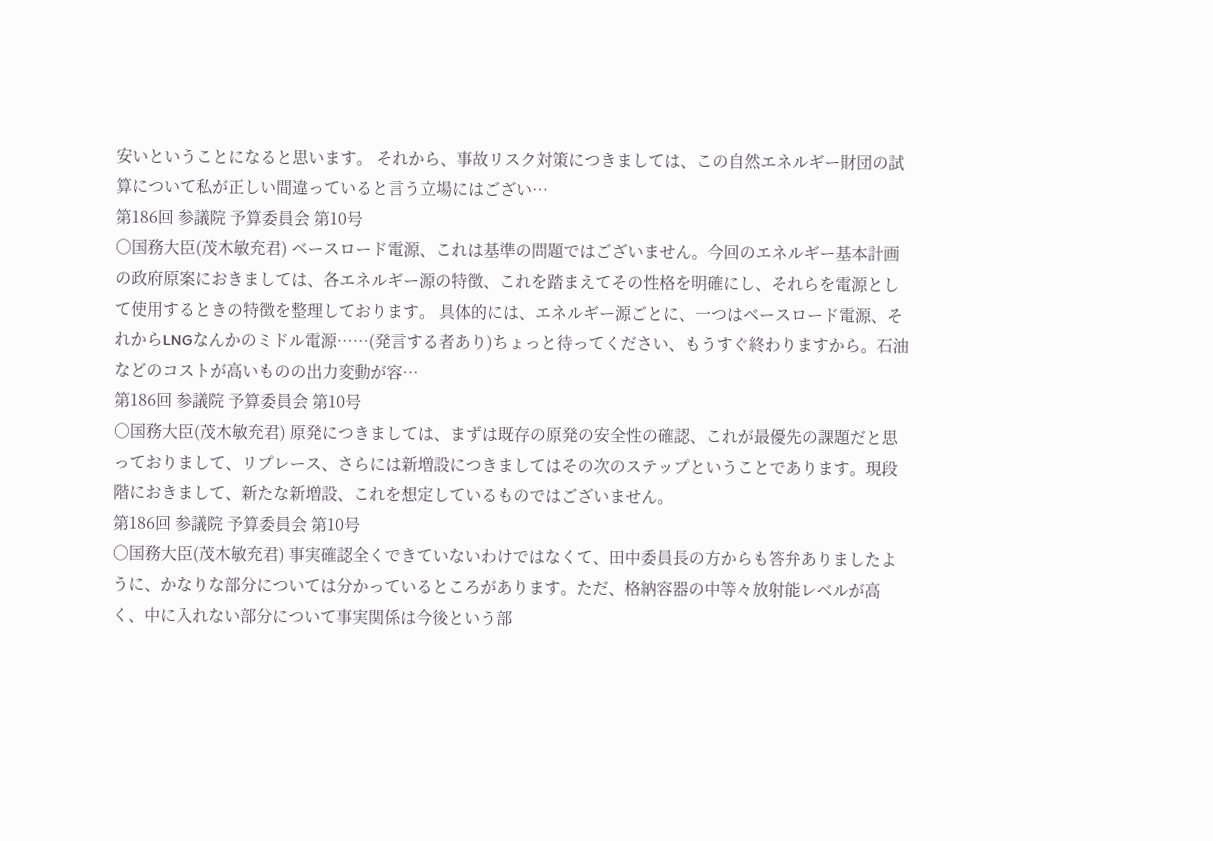安いということになると思います。 それから、事故リスク対策につきましては、この自然エネルギー財団の試算について私が正しい間違っていると言う立場にはござい…
第186回 参議院 予算委員会 第10号
○国務大臣(茂木敏充君) ベースロード電源、これは基準の問題ではございません。今回のエネルギー基本計画の政府原案におきましては、各エネルギー源の特徴、これを踏まえてその性格を明確にし、それらを電源として使用するときの特徴を整理しております。 具体的には、エネルギー源ごとに、一つはベースロード電源、それからLNGなんかのミドル電源……(発言する者あり)ちょっと待ってください、もうすぐ終わりますから。石油などのコストが高いものの出力変動が容…
第186回 参議院 予算委員会 第10号
○国務大臣(茂木敏充君) 原発につきましては、まずは既存の原発の安全性の確認、これが最優先の課題だと思っておりまして、リプレース、さらには新増設につきましてはその次のステップということであります。現段階におきまして、新たな新増設、これを想定しているものではございません。
第186回 参議院 予算委員会 第10号
○国務大臣(茂木敏充君) 事実確認全くできていないわけではなくて、田中委員長の方からも答弁ありましたように、かなりな部分については分かっているところがあります。ただ、格納容器の中等々放射能レベルが高く、中に入れない部分について事実関係は今後という部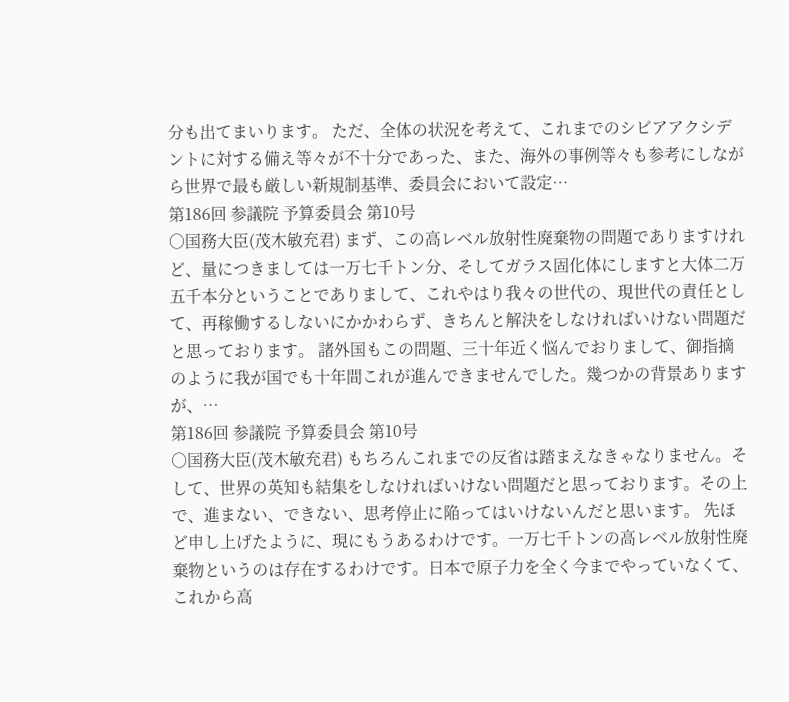分も出てまいります。 ただ、全体の状況を考えて、これまでのシビアアクシデントに対する備え等々が不十分であった、また、海外の事例等々も参考にしながら世界で最も厳しい新規制基準、委員会において設定…
第186回 参議院 予算委員会 第10号
○国務大臣(茂木敏充君) まず、この高レベル放射性廃棄物の問題でありますけれど、量につきましては一万七千トン分、そしてガラス固化体にしますと大体二万五千本分ということでありまして、これやはり我々の世代の、現世代の責任として、再稼働するしないにかかわらず、きちんと解決をしなければいけない問題だと思っております。 諸外国もこの問題、三十年近く悩んでおりまして、御指摘のように我が国でも十年間これが進んできませんでした。幾つかの背景ありますが、…
第186回 参議院 予算委員会 第10号
○国務大臣(茂木敏充君) もちろんこれまでの反省は踏まえなきゃなりません。そして、世界の英知も結集をしなければいけない問題だと思っております。その上で、進まない、できない、思考停止に陥ってはいけないんだと思います。 先ほど申し上げたように、現にもうあるわけです。一万七千トンの高レベル放射性廃棄物というのは存在するわけです。日本で原子力を全く今までやっていなくて、これから高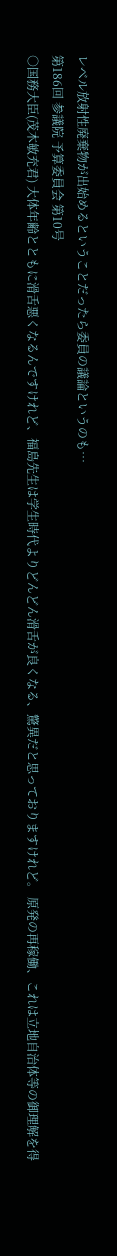レベル放射性廃棄物が出始めるということだったら委員の議論というのも…
第186回 参議院 予算委員会 第10号
○国務大臣(茂木敏充君) 大体年齢とともに滑舌悪くなるんですけれど、福島先生は学生時代よりどんどん滑舌が良くなる、驚異だと思っておりますけれど。 原発の再稼働、これは立地自治体等の御理解を得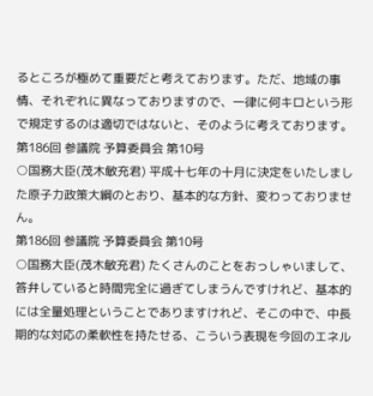るところが極めて重要だと考えております。ただ、地域の事情、それぞれに異なっておりますので、一律に何キロという形で規定するのは適切ではないと、そのように考えております。
第186回 参議院 予算委員会 第10号
○国務大臣(茂木敏充君) 平成十七年の十月に決定をいたしました原子力政策大綱のとおり、基本的な方針、変わっておりません。
第186回 参議院 予算委員会 第10号
○国務大臣(茂木敏充君) たくさんのことをおっしゃいまして、答弁していると時間完全に過ぎてしまうんですけれど、基本的には全量処理ということでありますけれど、そこの中で、中長期的な対応の柔軟性を持たせる、こういう表現を今回のエネル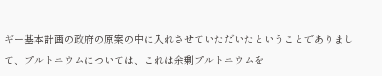ギー基本計画の政府の原案の中に入れさせていただいたということでありまして、プルトニウムについては、これは余剰プルトニウムを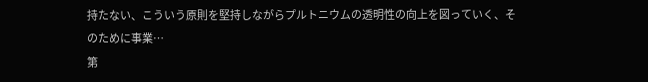持たない、こういう原則を堅持しながらプルトニウムの透明性の向上を図っていく、そのために事業…
第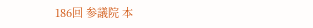186回 参議院 本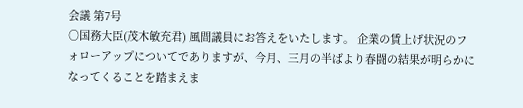会議 第7号
○国務大臣(茂木敏充君) 風間議員にお答えをいたします。 企業の賃上げ状況のフォローアップについてでありますが、今月、三月の半ばより春闘の結果が明らかになってくることを踏まえま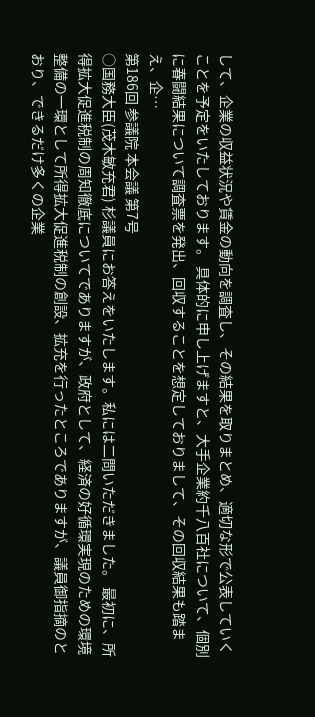して、企業の収益状況や賃金の動向を調査し、その結果を取りまとめ、適切な形で公表していくことを予定をいたしております。 具体的に申し上げますと、大手企業約千八百社について、個別に春闘結果について調査票を発出、回収することを想定しておりまして、その回収結果も踏まえ、企…
第186回 参議院 本会議 第7号
○国務大臣(茂木敏充君) 杉議員にお答えをいたします。私には二問いただきました。 最初に、所得拡大促進税制の周知徹底についてでありますが、政府として、経済の好循環実現のための環境整備の一環として所得拡大促進税制の創設、拡充を行ったところでありますが、議員御指摘のとおり、できるだけ多くの企業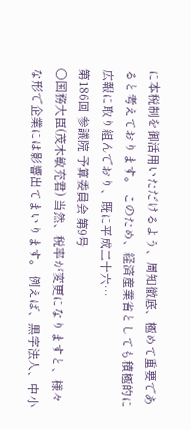に本税制を御活用いただけるよう、周知徹底、極めて重要であると考えております。 このため、経済産業省としても積極的に広報に取り組んでおり、既に平成二十六…
第186回 参議院 予算委員会 第9号
○国務大臣(茂木敏充君) 当然、税率が変更になりますと、様々な形で企業には影響出てまいります。 例えば、黒字法人、中小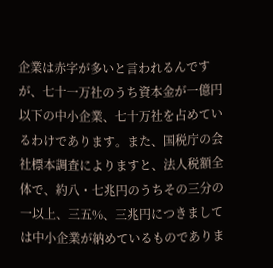企業は赤字が多いと言われるんですが、七十一万社のうち資本金が一億円以下の中小企業、七十万社を占めているわけであります。また、国税庁の会社標本調査によりますと、法人税額全体で、約八・七兆円のうちその三分の一以上、三五%、三兆円につきましては中小企業が納めているものでありま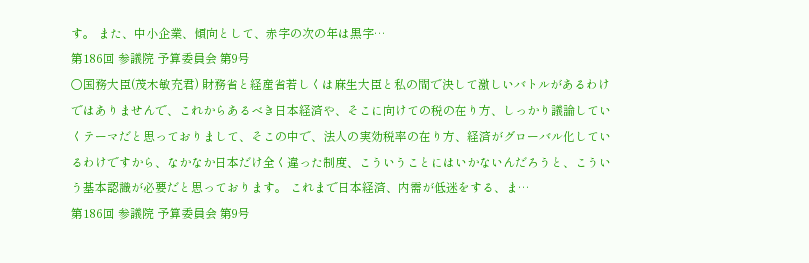す。 また、中小企業、傾向として、赤字の次の年は黒字…
第186回 参議院 予算委員会 第9号
○国務大臣(茂木敏充君) 財務省と経産省若しくは麻生大臣と私の間で決して激しいバトルがあるわけではありませんで、これからあるべき日本経済や、そこに向けての税の在り方、しっかり議論していくテーマだと思っておりまして、そこの中で、法人の実効税率の在り方、経済がグローバル化しているわけですから、なかなか日本だけ全く違った制度、こういうことにはいかないんだろうと、こういう基本認識が必要だと思っております。 これまで日本経済、内需が低迷をする、ま…
第186回 参議院 予算委員会 第9号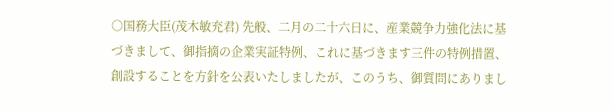○国務大臣(茂木敏充君) 先般、二月の二十六日に、産業競争力強化法に基づきまして、御指摘の企業実証特例、これに基づきます三件の特例措置、創設することを方針を公表いたしましたが、このうち、御質問にありまし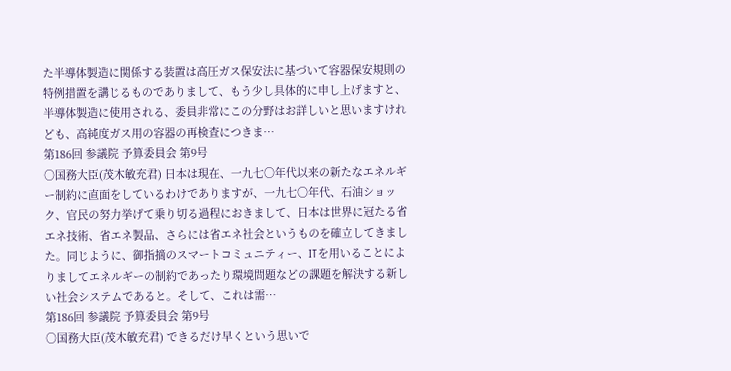た半導体製造に関係する装置は高圧ガス保安法に基づいて容器保安規則の特例措置を講じるものでありまして、もう少し具体的に申し上げますと、半導体製造に使用される、委員非常にこの分野はお詳しいと思いますけれども、高純度ガス用の容器の再検査につきま…
第186回 参議院 予算委員会 第9号
○国務大臣(茂木敏充君) 日本は現在、一九七〇年代以来の新たなエネルギー制約に直面をしているわけでありますが、一九七〇年代、石油ショック、官民の努力挙げて乗り切る過程におきまして、日本は世界に冠たる省エネ技術、省エネ製品、さらには省エネ社会というものを確立してきました。同じように、御指摘のスマートコミュニティー、ITを用いることによりましてエネルギーの制約であったり環境問題などの課題を解決する新しい社会システムであると。そして、これは需…
第186回 参議院 予算委員会 第9号
○国務大臣(茂木敏充君) できるだけ早くという思いで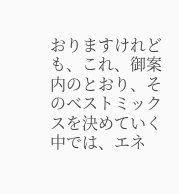おりますけれども、これ、御案内のとおり、そのベストミックスを決めていく中では、エネ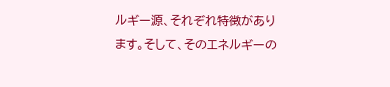ルギー源、それぞれ特徴があります。そして、そのエネルギーの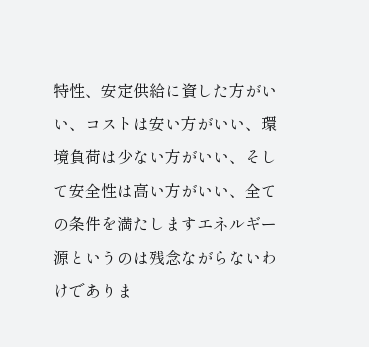特性、安定供給に資した方がいい、コストは安い方がいい、環境負荷は少ない方がいい、そして安全性は高い方がいい、全ての条件を満たしますエネルギー源というのは残念ながらないわけでありま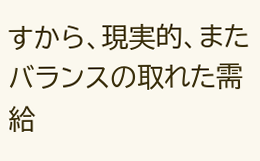すから、現実的、またバランスの取れた需給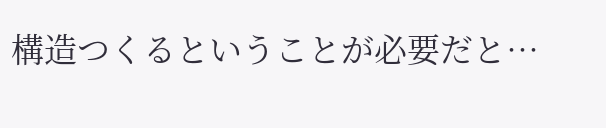構造つくるということが必要だと…